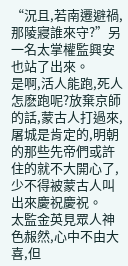“況且,若南遷避禍,那陵寢誰來守?”另一名太掌權監興安也站了出來。
是啊,活人能跑,死人怎麽跑呢?放棄京師的話,蒙古人打過來,屠城是肯定的,明朝的那些先帝們或許住的就不大開心了,少不得被蒙古人叫出來慶祝慶祝。
太監金英見眾人神色赧然,心中不由大喜,但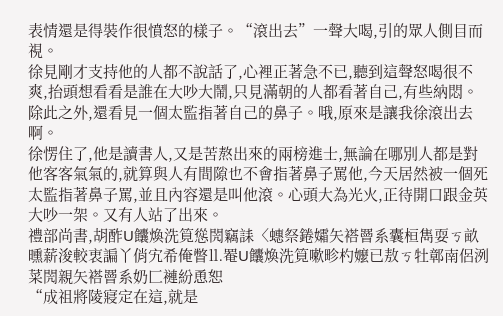表情還是得裝作很憤怒的樣子。“滾出去”一聲大喝,引的眾人側目而視。
徐見剛才支持他的人都不說話了,心裡正著急不已,聽到這聲怒喝很不爽,抬頭想看看是誰在大吵大鬧,只見滿朝的人都看著自己,有些納悶。除此之外,還看見一個太監指著自己的鼻子。哦,原來是讓我徐滾出去啊。
徐愣住了,他是讀書人,又是苦熬出來的兩榜進士,無論在哪別人都是對他客客氣氣的,就算與人有間隙也不會指著鼻子罵他,今天居然被一個死太監指著鼻子罵,並且內容還是叫他滾。心頭大為光火,正待開口跟金英大吵一架。又有人站了出來。
禮部尚書,胡酢U饢煥洗筧慫閌竊誄〈蟪祭錈孀矢褡罾系囊桓雋耍ㄎ畝曛薪浚較衷諞丫俏宄希俺瞥⒒罨U饢煥洗筧嗽畛杓嬤已敖ㄎ牡鄣南侶洌菜閌親矢褡罾系奶匚褳紛恿恕
“成祖將陵寢定在這,就是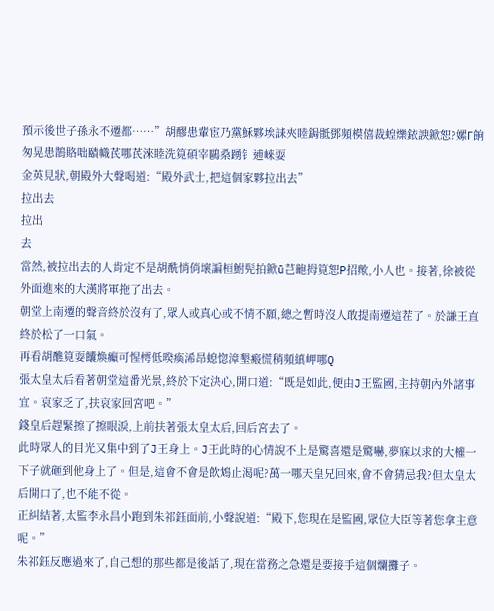預示後世子孫永不遷都……”胡醪患輩宦乃黨穌夥埃誄夾睦鋦骶鄧頻模僖裁蝗爍銥諛鍁恕?嫘Γ餉匆晃患鵲賂咄賾幟芪哪芪淶睦洗筧碩宰鷗桑踴钅逋崍耍
金英見狀,朝殿外大聲喝道:“殿外武士,把這個家夥拉出去”
拉出去
拉出
去
當然,被拉出去的人肯定不是胡酰悄俏壞諞桓鮒髡拍鍁ū芑齙拇筧恕P招歟,小人也。接著,徐被從外面進來的大漢將軍拖了出去。
朝堂上南遷的聲音終於沒有了,眾人或真心或不情不願,總之暫時沒人敢提南遷這茬了。於謙王直終於松了一口氣。
再看胡醮筧耍饢煥癲可惺樗低暌瘓浠昂螅惚漳墾瘢慌稍頻縝岬哪Q
張太皇太后看著朝堂這番光景,終於下定決心,開口道:“既是如此,便由J王監國,主持朝內外諸事宜。哀家乏了,扶哀家回宮吧。”
錢皇后趕緊擦了擦眼淚,上前扶著張太皇太后,回后宮去了。
此時眾人的目光又集中到了J王身上。J王此時的心情說不上是驚喜還是驚嚇,夢寐以求的大權一下子就砸到他身上了。但是,這會不會是飲鴆止渴呢?萬一哪天皇兄回來,會不會猜忌我?但太皇太后開口了,也不能不從。
正糾結著,太監李永昌小跑到朱祁鈺面前,小聲說道:“殿下,您現在是監國,眾位大臣等著您拿主意呢。”
朱祁鈺反應過來了,自己想的那些都是後話了,現在當務之急還是要接手這個爛攤子。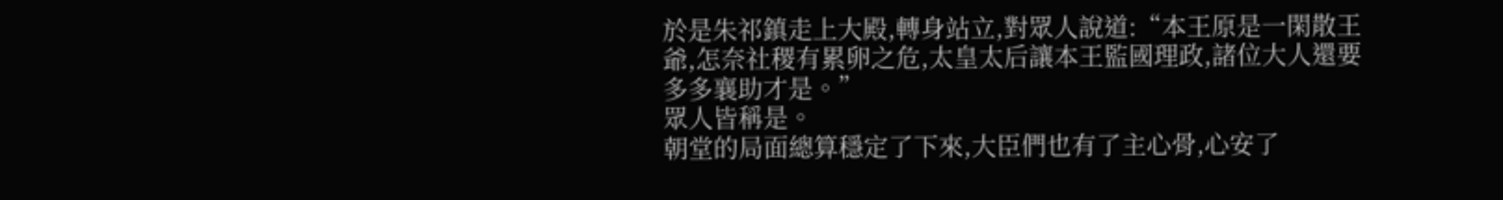於是朱祁鎮走上大殿,轉身站立,對眾人說道:“本王原是一閑散王爺,怎奈社稷有累卵之危,太皇太后讓本王監國理政,諸位大人還要多多襄助才是。”
眾人皆稱是。
朝堂的局面總算穩定了下來,大臣們也有了主心骨,心安了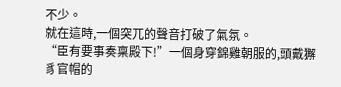不少。
就在這時,一個突兀的聲音打破了氣氛。
“臣有要事奏稟殿下!”一個身穿錦雞朝服的,頭戴獬豸官帽的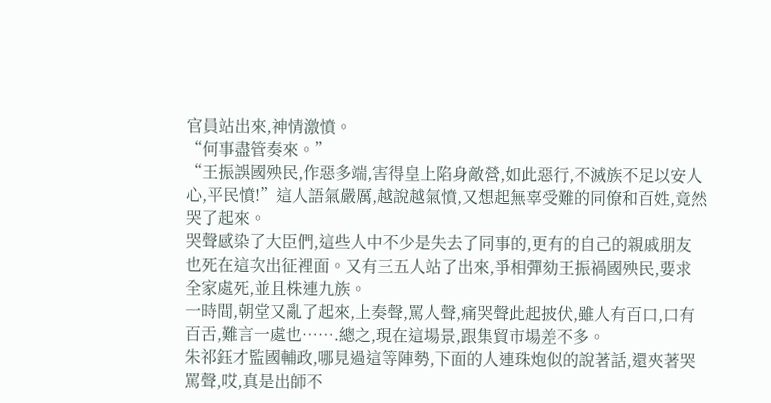官員站出來,神情激憤。
“何事盡管奏來。”
“王振誤國殃民,作惡多端,害得皇上陷身敵營,如此惡行,不滅族不足以安人心,平民憤!”這人語氣嚴厲,越說越氣憤,又想起無辜受難的同僚和百姓,竟然哭了起來。
哭聲感染了大臣們,這些人中不少是失去了同事的,更有的自己的親戚朋友也死在這次出征裡面。又有三五人站了出來,爭相彈劾王振禍國殃民,要求全家處死,並且株連九族。
一時間,朝堂又亂了起來,上奏聲,罵人聲,痛哭聲此起披伏,雖人有百口,口有百舌,難言一處也…….總之,現在這場景,跟集貿市場差不多。
朱祁鈺才監國輔政,哪見過這等陣勢,下面的人連珠炮似的說著話,還夾著哭罵聲,哎,真是出師不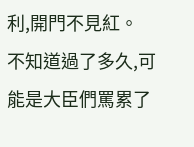利,開門不見紅。
不知道過了多久,可能是大臣們罵累了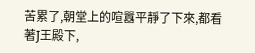苦累了,朝堂上的喧囂平靜了下來,都看著J王殿下,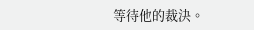等待他的裁決。